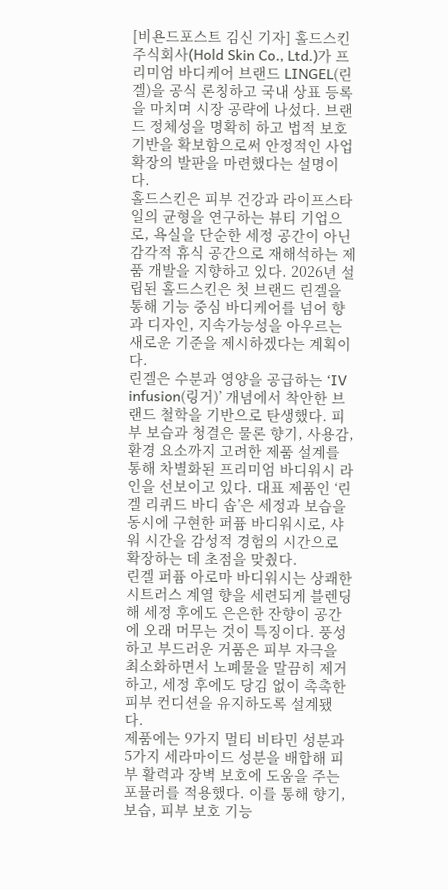[비욘드포스트 김신 기자] 홀드스킨 주식회사(Hold Skin Co., Ltd.)가 프리미엄 바디케어 브랜드 LINGEL(린겔)을 공식 론칭하고 국내 상표 등록을 마치며 시장 공략에 나섰다. 브랜드 정체성을 명확히 하고 법적 보호 기반을 확보함으로써 안정적인 사업 확장의 발판을 마련했다는 설명이다.
홀드스킨은 피부 건강과 라이프스타일의 균형을 연구하는 뷰티 기업으로, 욕실을 단순한 세정 공간이 아닌 감각적 휴식 공간으로 재해석하는 제품 개발을 지향하고 있다. 2026년 설립된 홀드스킨은 첫 브랜드 린겔을 통해 기능 중심 바디케어를 넘어 향과 디자인, 지속가능성을 아우르는 새로운 기준을 제시하겠다는 계획이다.
린겔은 수분과 영양을 공급하는 ‘IV infusion(링거)’ 개념에서 착안한 브랜드 철학을 기반으로 탄생했다. 피부 보습과 청결은 물론 향기, 사용감, 환경 요소까지 고려한 제품 설계를 통해 차별화된 프리미엄 바디워시 라인을 선보이고 있다. 대표 제품인 ‘린겔 리퀴드 바디 솝’은 세정과 보습을 동시에 구현한 퍼퓸 바디워시로, 샤워 시간을 감성적 경험의 시간으로 확장하는 데 초점을 맞췄다.
린겔 퍼퓸 아로마 바디워시는 상쾌한 시트러스 계열 향을 세련되게 블렌딩해 세정 후에도 은은한 잔향이 공간에 오래 머무는 것이 특징이다. 풍성하고 부드러운 거품은 피부 자극을 최소화하면서 노폐물을 말끔히 제거하고, 세정 후에도 당김 없이 촉촉한 피부 컨디션을 유지하도록 설계됐다.
제품에는 9가지 멀티 비타민 성분과 5가지 세라마이드 성분을 배합해 피부 활력과 장벽 보호에 도움을 주는 포뮬러를 적용했다. 이를 통해 향기, 보습, 피부 보호 기능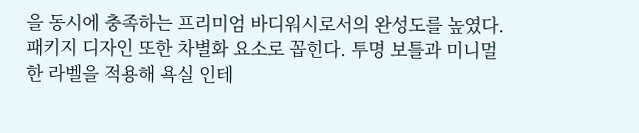을 동시에 충족하는 프리미엄 바디워시로서의 완성도를 높였다.
패키지 디자인 또한 차별화 요소로 꼽힌다. 투명 보틀과 미니멀한 라벨을 적용해 욕실 인테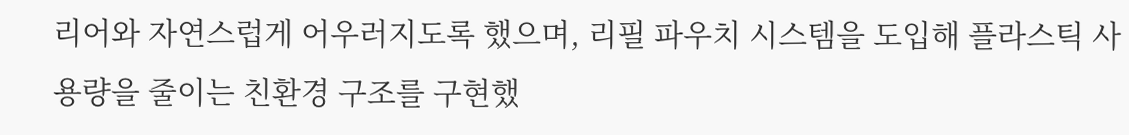리어와 자연스럽게 어우러지도록 했으며, 리필 파우치 시스템을 도입해 플라스틱 사용량을 줄이는 친환경 구조를 구현했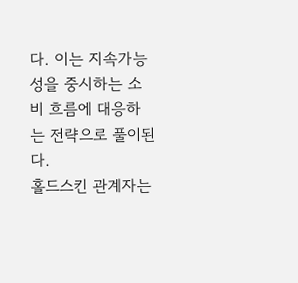다. 이는 지속가능성을 중시하는 소비 흐름에 대응하는 전략으로 풀이된다.
홀드스킨 관계자는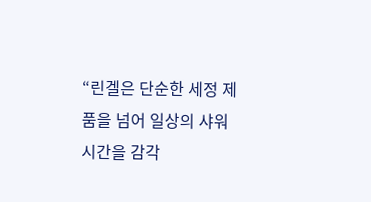“린겔은 단순한 세정 제품을 넘어 일상의 샤워 시간을 감각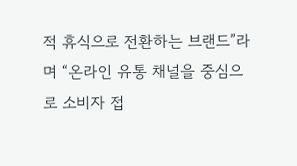적 휴식으로 전환하는 브랜드”라며 “온라인 유통 채널을 중심으로 소비자 접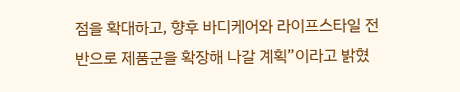점을 확대하고, 향후 바디케어와 라이프스타일 전반으로 제품군을 확장해 나갈 계획”이라고 밝혔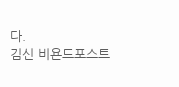다.
김신 비욘드포스트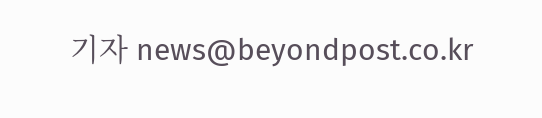기자 news@beyondpost.co.kr